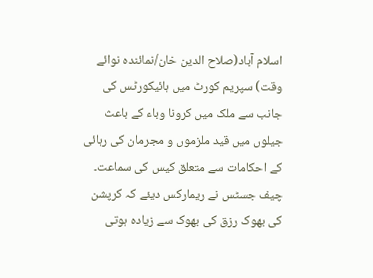اسلام آباد(صلاح الدین خان/نمائندہ نوائے وقت) سپریم کورٹ میں ہائیکورٹس کی جانب سے ملک میں کرونا وباء کے باعث جیلوں میں قید ملزموں و مجرمان کی رہائی کے احکامات سے متعلق کیس کی سماعت۔ چیف جسٹس نے ریمارکس دیئے کہ کرپشن کی بھوک رزق کی بھوک سے زیادہ ہوتی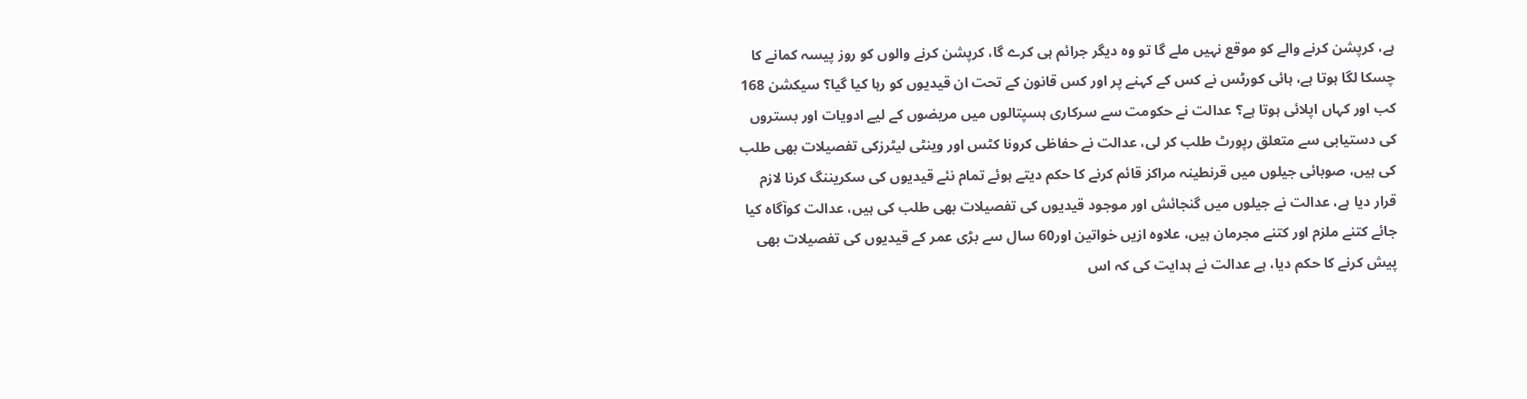ہے، کرپشن کرنے والے کو موقع نہیں ملے گا تو وہ دیگر جرائم ہی کرے گا، کرپشن کرنے والوں کو روز پیسہ کمانے کا چسکا لگا ہوتا ہے، ہائی کورٹس نے کس کے کہنے پر اور کس قانون کے تحت ان قیدیوں کو رہا کیا گیا؟ سیکشن 168 کب اور کہاں اپلائی ہوتا ہے؟ عدالت نے حکومت سے سرکاری ہسپتالوں میں مریضوں کے لیے ادویات اور بستروں کی دستیابی سے متعلق رپورٹ طلب کر لی، عدالت نے حفاظی کرونا کٹس اور وینٹی لیٹرزکی تفصیلات بھی طلب کی ہیں، صوبائی جیلوں میں قرنطینہ مراکز قائم کرنے کا حکم دیتے ہوئے تمام نئے قیدیوں کی سکریننگ کرنا لازم قرار دیا ہے، عدالت نے جیلوں میں گنجائش اور موجود قیدیوں کی تفصیلات بھی طلب کی ہیں، عدالت کوآگاہ کیا جائے کتنے ملزم اور کتنے مجرمان ہیں، علاوہ ازیں خواتین اور60 سال سے بڑی عمر کے قیدیوں کی تفصیلات بھی پیش کرنے کا حکم دیا، ہے عدالت نے ہدایت کی کہ اس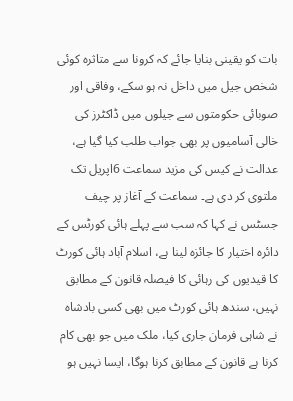بات کو یقینی بنایا جائے کہ کرونا سے متاثرہ کوئی شخص جیل میں داخل نہ ہو سکے، وفاقی اور صوبائی حکومتوں سے جیلوں میں ڈاکٹرز کی خالی آسامیوں پر بھی جواب طلب کیا گیا ہے، عدالت نے کیس کی مزید سماعت 6اپریل تک ملتوی کر دی ہے۔ سماعت کے آغاز پر چیف جسٹس نے کہا کہ سب سے پہلے ہائی کورٹس کے دائرہ اختیار کا جائزہ لینا ہے، اسلام آباد ہائی کورٹ کا قیدیوں کی رہائی کا فیصلہ قانون کے مطابق نہیں، سندھ ہائی کورٹ میں بھی کسی بادشاہ نے شاہی فرمان جاری کیا، ملک میں جو بھی کام کرنا ہے قانون کے مطابق کرنا ہوگا، ایسا نہیں ہو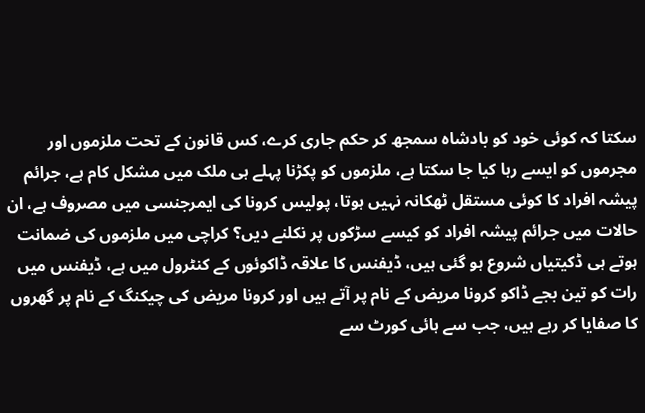سکتا کہ کوئی خود کو بادشاہ سمجھ کر حکم جاری کرے، کس قانون کے تحت ملزموں اور مجرموں کو ایسے رہا کیا جا سکتا ہے، ملزموں کو پکڑنا پہلے ہی ملک میں مشکل کام ہے، جرائم پیشہ افراد کا کوئی مستقل ٹھکانہ نہیں ہوتا، پولیس کرونا کی ایمرجنسی میں مصروف ہے، ان حالات میں جرائم پیشہ افراد کو کیسے سڑکوں پر نکلنے دیں؟ کراچی میں ملزموں کی ضمانت ہوتے ہی ڈکیتیاں شروع ہو گئی ہیں، ڈیفنس کا علاقہ ڈاکوئوں کے کنٹرول میں ہے، ڈیفنس میں رات کو تین بجے ڈاکو کرونا مریض کے نام پر آتے ہیں اور کرونا مریض کی چیکنگ کے نام پر گھروں کا صفایا کر رہے ہیں، جب سے ہائی کورٹ سے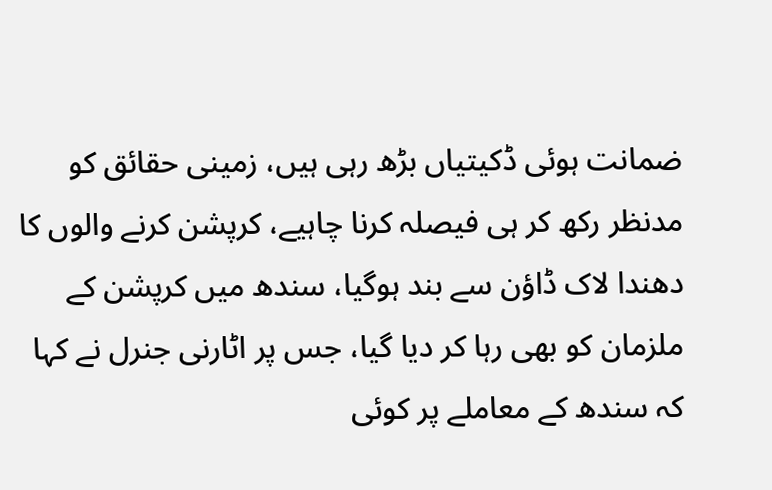ضمانت ہوئی ڈکیتیاں بڑھ رہی ہیں، زمینی حقائق کو مدنظر رکھ کر ہی فیصلہ کرنا چاہیے، کرپشن کرنے والوں کا دھندا لاک ڈاؤن سے بند ہوگیا، سندھ میں کرپشن کے ملزمان کو بھی رہا کر دیا گیا، جس پر اٹارنی جنرل نے کہا کہ سندھ کے معاملے پر کوئی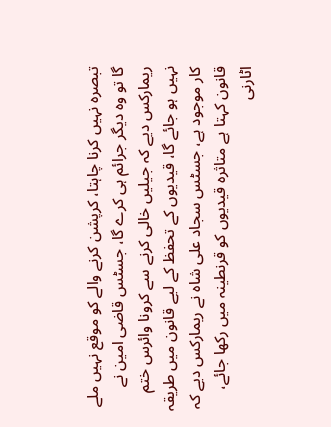تبصرہ نہیں کرنا چاہتا، کرپشن کرنے والے کو موقع نہیں ملے گا تو وہ دیگر جرائم ہی کرے گا، جسٹس قاضی امین نے ریمارکس دیے کہ جیلیں خالی کرنے سے کرونا وائرس ختم نہیں ہو جائے گا، قیدیوں کے تحفظ کے لیے قانون میں طریقہ کار موجود ہے، جسٹس سجاد علی شاہ نے ریمارکس دیے کہ قانون کہتا ہے متاثرہ قیدیوں کو قرنطینہ میں رکھا جائے، اٹارنی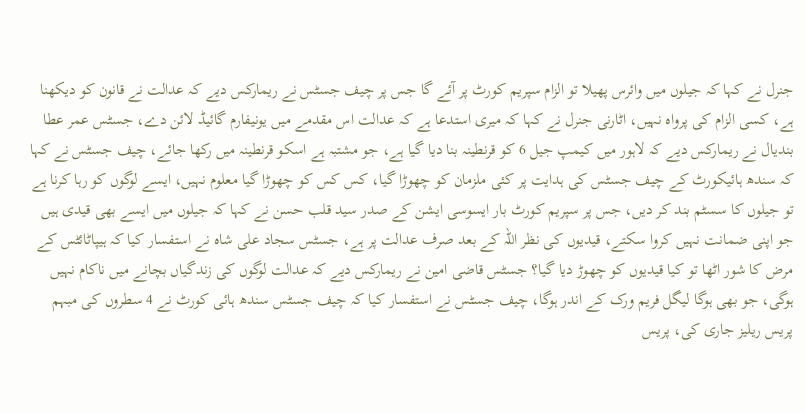جنرل نے کہا کہ جیلوں میں وائرس پھیلا تو الزام سپریم کورٹ پر آئے گا جس پر چیف جسٹس نے ریمارکس دیے کہ عدالت نے قانون کو دیکھنا ہے، کسی الزام کی پرواہ نہیں، اٹارنی جنرل نے کہا کہ میری استدعا ہے کہ عدالت اس مقدمے میں یونیفارم گائیڈ لائن دے، جسٹس عمر عطا بندیال نے ریمارکس دیے کہ لاہور میں کیمپ جیل 6 کو قرنطینہ بنا دیا گیا ہے، جو مشتبہ ہے اسکو قرنطینہ میں رکھا جائے، چیف جسٹس نے کہا کہ سندھ ہائیکورٹ کے چیف جسٹس کی ہدایت پر کئی ملزمان کو چھوڑا گیا، کس کس کو چھوڑا گیا معلوم نہیں، ایسے لوگوں کو رہا کرنا ہے تو جیلوں کا سسٹم بند کر دیں، جس پر سپریم کورٹ بار ایسوسی ایشن کے صدر سید قلب حسن نے کہا کہ جیلوں میں ایسے بھی قیدی ہیں جو اپنی ضمانت نہیں کروا سکتے، قیدیوں کی نظر اللہ کے بعد صرف عدالت پر ہے، جسٹس سجاد علی شاہ نے استفسار کیا کہ ہیپاٹائٹس کے مرض کا شور اٹھا تو کیا قیدیوں کو چھوڑ دیا گیا؟ جسٹس قاضی امین نے ریمارکس دیے کہ عدالت لوگوں کی زندگیاں بچانے میں ناکام نہیں ہوگی، جو بھی ہوگا لیگل فریم ورک کے اندر ہوگا، چیف جسٹس نے استفسار کیا کہ چیف جسٹس سندھ ہائی کورٹ نے 4 سطروں کی مبہم پریس ریلیز جاری کی، پریس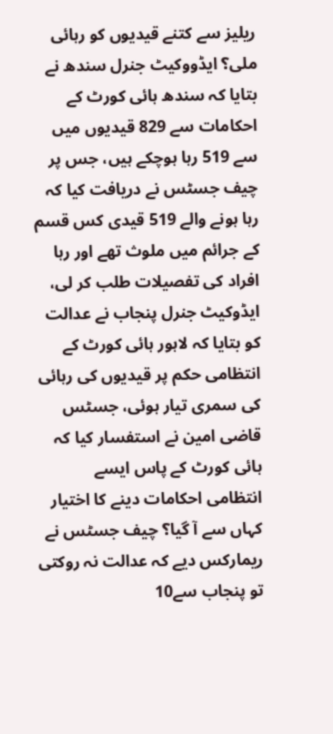ریلیز سے کتنے قیدیوں کو رہائی ملی؟ ایڈووکیٹ جنرل سندھ نے بتایا کہ سندھ ہائی کورٹ کے احکامات سے 829 قیدیوں میں سے 519 رہا ہوچکے ہیں، جس پر چیف جسٹس نے دریافت کیا کہ رہا ہونے والے 519 قیدی کس قسم کے جرائم میں ملوث تھے اور رہا افراد کی تفصیلات طلب کر لی، ایڈوکیٹ جنرل پنجاب نے عدالت کو بتایا کہ لاہور ہائی کورٹ کے انتظامی حکم پر قیدیوں کی رہائی کی سمری تیار ہوئی، جسٹس قاضی امین نے استفسار کیا کہ ہائی کورٹ کے پاس ایسے انتظامی احکامات دینے کا اختیار کہاں سے آ گیا؟ چیف جسٹس نے ریمارکس دیے کہ عدالت نہ روکتی تو پنجاب سے10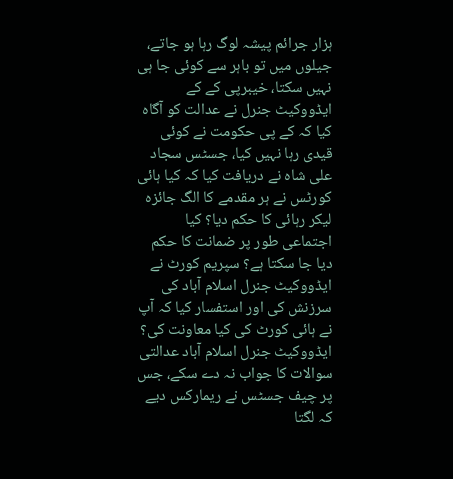ہزار جرائم پیشہ لوگ رہا ہو جاتے، جیلوں میں تو باہر سے کوئی جا ہی نہیں سکتا، خیبرپی کے کے ایڈووکیٹ جنرل نے عدالت کو آگاہ کیا کہ کے پی حکومت نے کوئی قیدی رہا نہیں کیا، جسٹس سجاد علی شاہ نے دریافت کیا کہ کیا ہائی کورٹس نے ہر مقدمے کا الگ جائزہ لیکر رہائی کا حکم دیا؟ کیا اجتماعی طور پر ضمانت کا حکم دیا جا سکتا ہے؟ سپریم کورٹ نے ایڈووکیٹ جنرل اسلام آباد کی سرزنش کی اور استفسار کیا کہ آپ نے ہائی کورٹ کی کیا معاونت کی؟ ایڈووکیٹ جنرل اسلام آباد عدالتی سوالات کا جواب نہ دے سکے، جس پر چیف جسٹس نے ریمارکس دیے کہ لگتا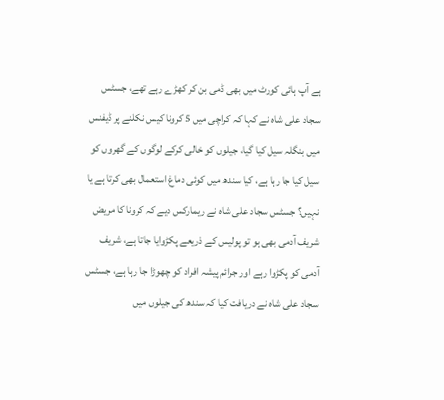ہے آپ ہائی کورٹ میں بھی ڈمی بن کر کھڑے رہے تھے، جسٹس سجاد علی شاہ نے کہا کہ کراچی میں 5 کرونا کیس نکلنے پر ڈیفنس میں بنگلہ سیل کیا گیا، جیلوں کو خالی کرکے لوگوں کے گھروں کو سیل کیا جا رہا ہے، کیا سندھ میں کوئی دماغ استعمال بھی کرتا ہے یا نہیں؟ جسٹس سجاد علی شاہ نے ریمارکس دیے کہ کرونا کا مریض شریف آدمی بھی ہو تو پولیس کے ذریعے پکڑوایا جاتا ہے، شریف آدمی کو پکڑوا رہے اور جرائم پیشہ افراد کو چھوڑا جا رہا ہے، جسٹس سجاد علی شاہ نے دریافت کیا کہ سندھ کی جیلوں میں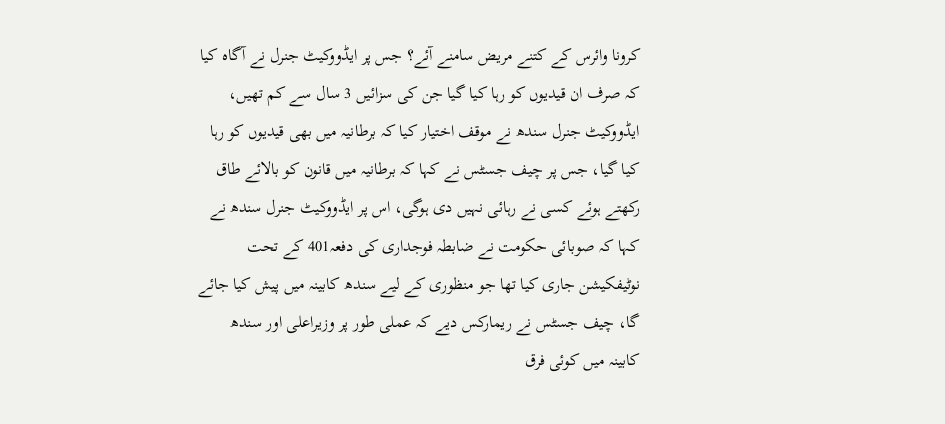کرونا وائرس کے کتنے مریض سامنے آئے؟ جس پر ایڈووکیٹ جنرل نے آگاہ کیا کہ صرف ان قیدیوں کو رہا کیا گیا جن کی سزائیں 3 سال سے کم تھیں، ایڈووکیٹ جنرل سندھ نے موقف اختیار کیا کہ برطانیہ میں بھی قیدیوں کو رہا کیا گیا، جس پر چیف جسٹس نے کہا کہ برطانیہ میں قانون کو بالائے طاق رکھتے ہوئے کسی نے رہائی نہیں دی ہوگی، اس پر ایڈووکیٹ جنرل سندھ نے کہا کہ صوبائی حکومت نے ضابطہ فوجداری کی دفعہ401 کے تحت نوٹیفکیشن جاری کیا تھا جو منظوری کے لیے سندھ کابینہ میں پیش کیا جائے گا، چیف جسٹس نے ریمارکس دیے کہ عملی طور پر وزیراعلی اور سندھ کابینہ میں کوئی فرق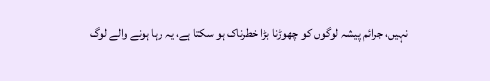نہیں، جرائم پیشہ لوگوں کو چھوڑنا بڑا خطرناک ہو سکتا ہے، یہ رہا ہونے والے لوگ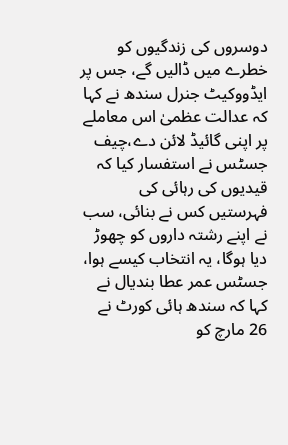دوسروں کی زندگیوں کو خطرے میں ڈالیں گے، جس پر ایڈووکیٹ جنرل سندھ نے کہا کہ عدالت عظمیٰ اس معاملے پر اپنی گائیڈ لائن دے،چیف جسٹس نے استفسار کیا کہ قیدیوں کی رہائی کی فہرستیں کس نے بنائی، سب نے اپنے رشتہ داروں کو چھوڑ دیا ہوگا، یہ انتخاب کیسے ہوا، جسٹس عمر عطا بندیال نے کہا کہ سندھ ہائی کورٹ نے 26 مارچ کو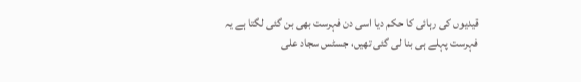قیدیوں کی رہائی کا حکم دیا اسی دن فہرست بھی بن گئی لگتا ہے یہ فہرست پہلے ہی بنا لی گئی تھیں، جسٹس سجاد علی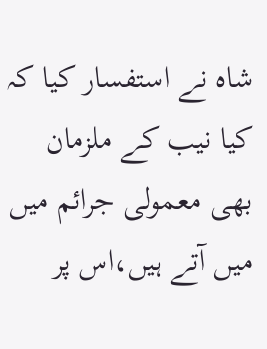شاہ نے استفسار کیا کہ کیا نیب کے ملزمان بھی معمولی جرائم میں میں آتے ہیں،اس پر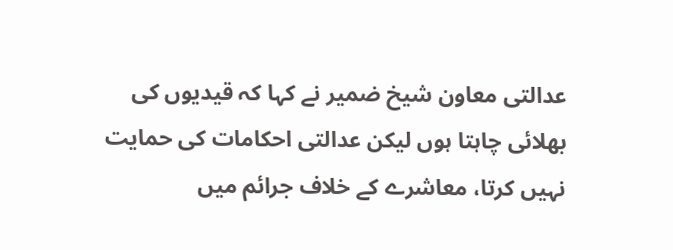عدالتی معاون شیخ ضمیر نے کہا کہ قیدیوں کی بھلائی چاہتا ہوں لیکن عدالتی احکامات کی حمایت نہیں کرتا، معاشرے کے خلاف جرائم میں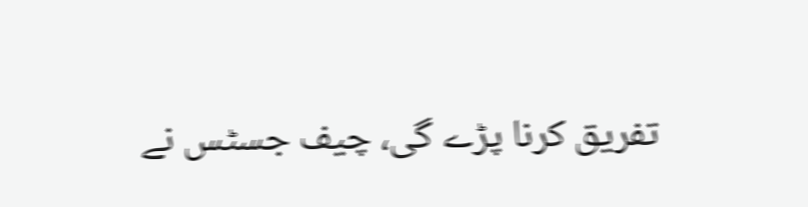تفریق کرنا پڑے گی، چیف جسٹس نے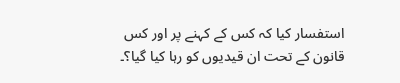استفسار کیا کہ کس کے کہنے پر اور کس قانون کے تحت ان قیدیوں کو رہا کیا گیا؟۔